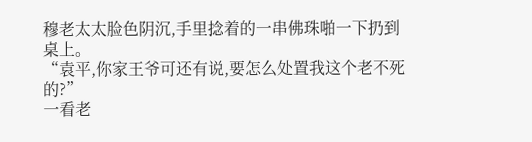穆老太太脸色阴沉,手里捻着的一串佛珠啪一下扔到桌上。
“袁平,你家王爷可还有说,要怎么处置我这个老不死的?”
一看老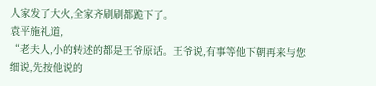人家发了大火,全家齐刷刷都跪下了。
袁平施礼道,
“老夫人,小的转述的都是王爷原话。王爷说,有事等他下朝再来与您细说,先按他说的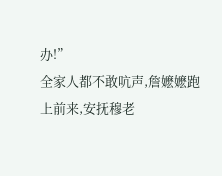办!”
全家人都不敢吭声,詹嬷嬷跑上前来,安抚穆老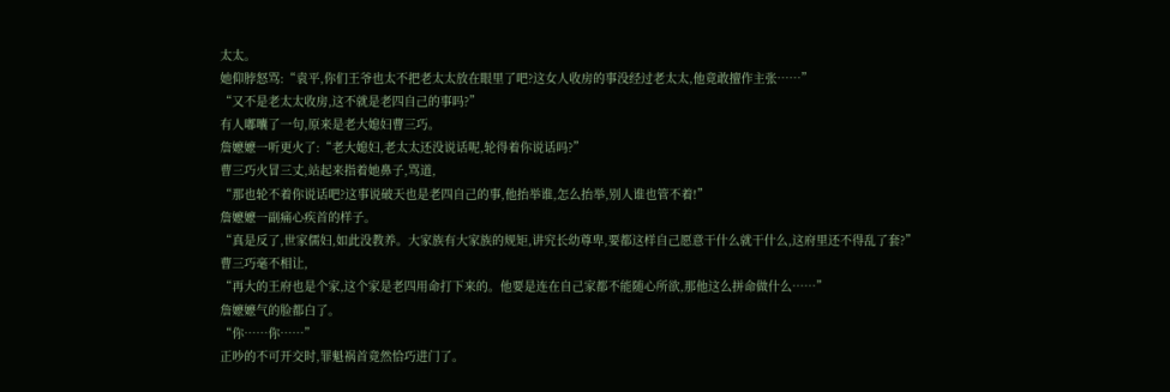太太。
她仰脖怒骂:“袁平,你们王爷也太不把老太太放在眼里了吧?这女人收房的事没经过老太太,他竟敢擅作主张……”
“又不是老太太收房,这不就是老四自己的事吗?”
有人嘟囔了一句,原来是老大媳妇曹三巧。
詹嬷嬷一听更火了:“老大媳妇,老太太还没说话呢,轮得着你说话吗?”
曹三巧火冒三丈,站起来指着她鼻子,骂道,
“那也轮不着你说话吧?这事说破天也是老四自己的事,他抬举谁,怎么抬举,别人谁也管不着!”
詹嬷嬷一副痛心疾首的样子。
“真是反了,世家儒妇,如此没教养。大家族有大家族的规矩,讲究长幼尊卑,要都这样自己愿意干什么就干什么,这府里还不得乱了套?”
曹三巧毫不相让,
“再大的王府也是个家,这个家是老四用命打下来的。他要是连在自己家都不能随心所欲,那他这么拼命做什么……”
詹嬷嬷气的脸都白了。
“你……你……”
正吵的不可开交时,罪魁祸首竟然恰巧进门了。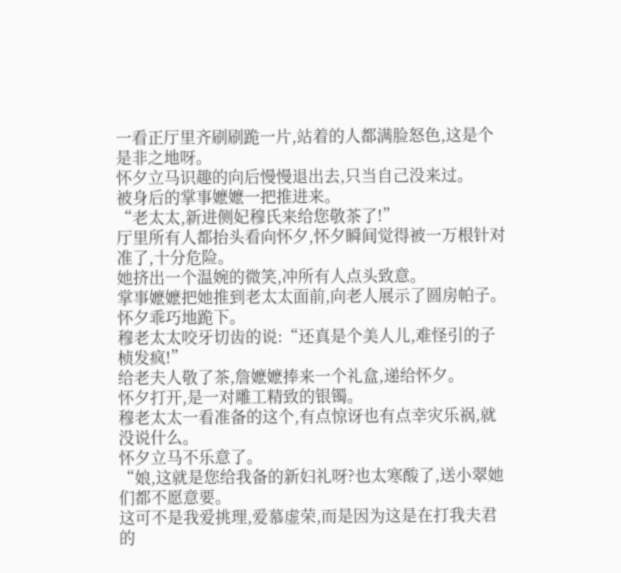一看正厅里齐刷刷跪一片,站着的人都满脸怒色,这是个是非之地呀。
怀夕立马识趣的向后慢慢退出去,只当自己没来过。
被身后的掌事嬷嬷一把推进来。
“老太太,新进侧妃穆氏来给您敬茶了!”
厅里所有人都抬头看向怀夕,怀夕瞬间觉得被一万根针对准了,十分危险。
她挤出一个温婉的微笑,冲所有人点头致意。
掌事嬷嬷把她推到老太太面前,向老人展示了圆房帕子。
怀夕乖巧地跪下。
穆老太太咬牙切齿的说:“还真是个美人儿,难怪引的子桢发疯!”
给老夫人敬了茶,詹嬷嬷捧来一个礼盒,递给怀夕。
怀夕打开,是一对雕工精致的银镯。
穆老太太一看准备的这个,有点惊讶也有点幸灾乐祸,就没说什么。
怀夕立马不乐意了。
“娘,这就是您给我备的新妇礼呀?也太寒酸了,送小翠她们都不愿意要。
这可不是我爱挑理,爱慕虚荣,而是因为这是在打我夫君的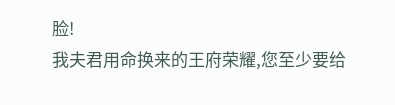脸!
我夫君用命换来的王府荣耀,您至少要给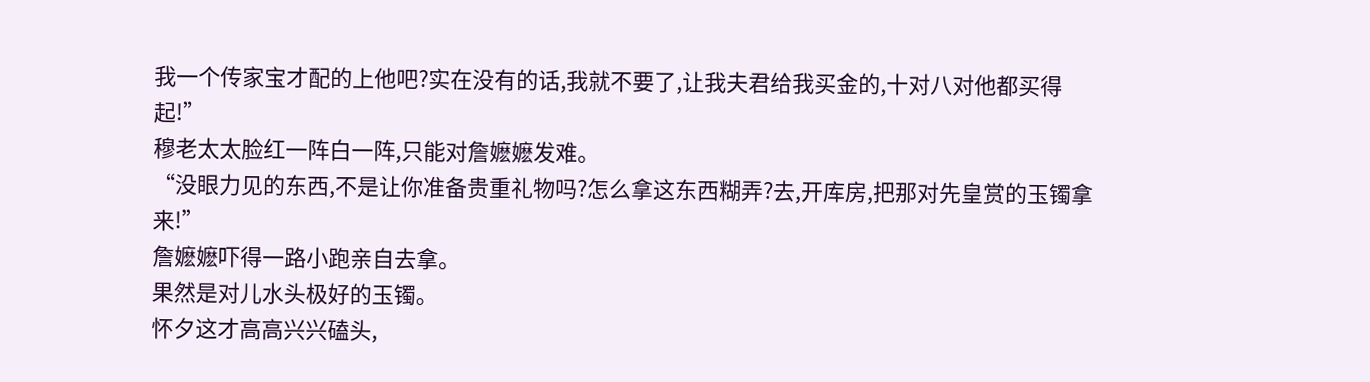我一个传家宝才配的上他吧?实在没有的话,我就不要了,让我夫君给我买金的,十对八对他都买得起!”
穆老太太脸红一阵白一阵,只能对詹嬷嬷发难。
“没眼力见的东西,不是让你准备贵重礼物吗?怎么拿这东西糊弄?去,开库房,把那对先皇赏的玉镯拿来!”
詹嬷嬷吓得一路小跑亲自去拿。
果然是对儿水头极好的玉镯。
怀夕这才高高兴兴磕头,